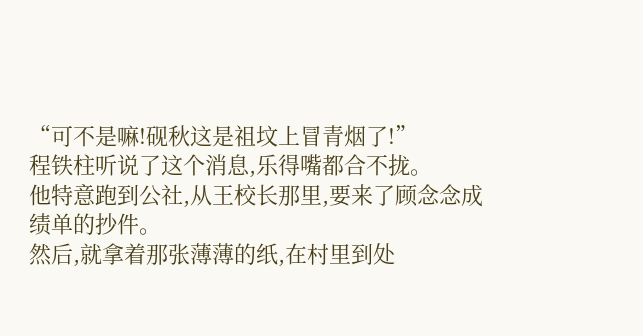“可不是嘛!砚秋这是祖坟上冒青烟了!”
程铁柱听说了这个消息,乐得嘴都合不拢。
他特意跑到公社,从王校长那里,要来了顾念念成绩单的抄件。
然后,就拿着那张薄薄的纸,在村里到处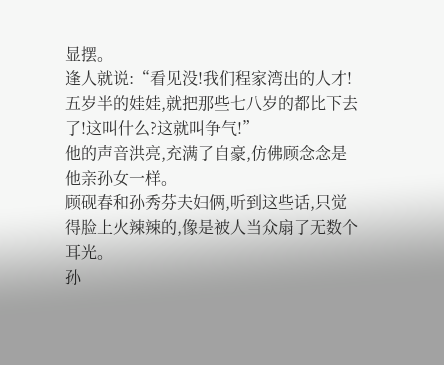显摆。
逢人就说:“看见没!我们程家湾出的人才!五岁半的娃娃,就把那些七八岁的都比下去了!这叫什么?这就叫争气!”
他的声音洪亮,充满了自豪,仿佛顾念念是他亲孙女一样。
顾砚春和孙秀芬夫妇俩,听到这些话,只觉得脸上火辣辣的,像是被人当众扇了无数个耳光。
孙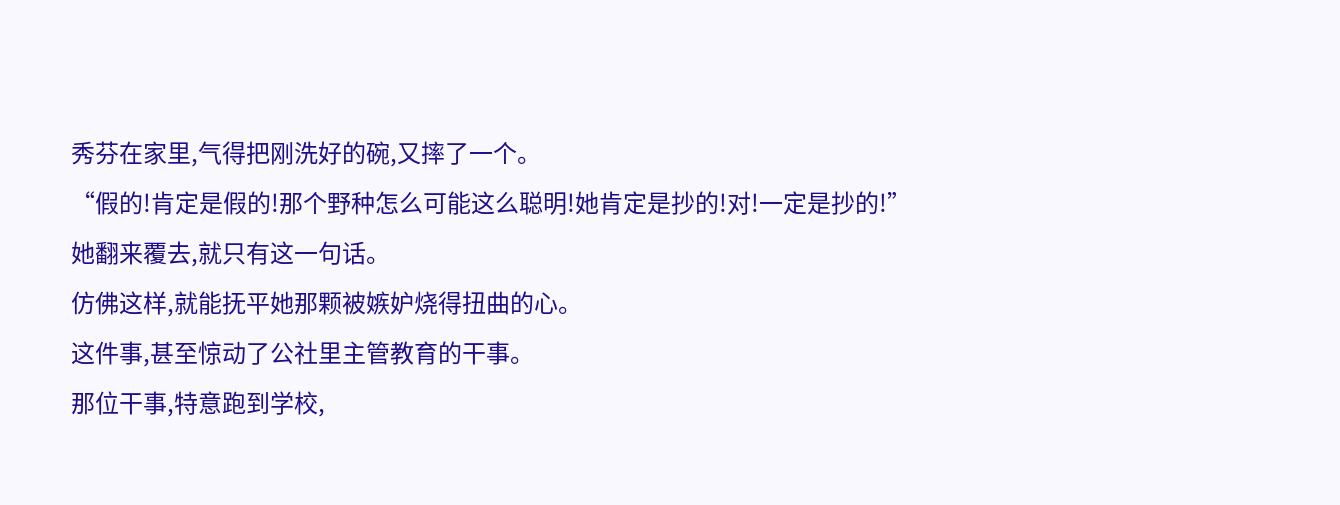秀芬在家里,气得把刚洗好的碗,又摔了一个。
“假的!肯定是假的!那个野种怎么可能这么聪明!她肯定是抄的!对!一定是抄的!”
她翻来覆去,就只有这一句话。
仿佛这样,就能抚平她那颗被嫉妒烧得扭曲的心。
这件事,甚至惊动了公社里主管教育的干事。
那位干事,特意跑到学校,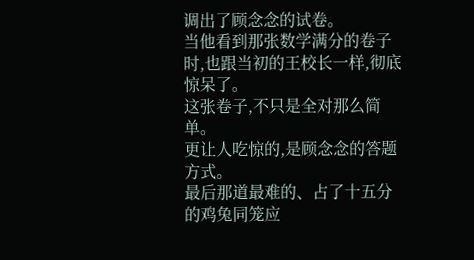调出了顾念念的试卷。
当他看到那张数学满分的卷子时,也跟当初的王校长一样,彻底惊呆了。
这张卷子,不只是全对那么简单。
更让人吃惊的,是顾念念的答题方式。
最后那道最难的、占了十五分的鸡兔同笼应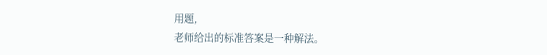用题,
老师给出的标准答案是一种解法。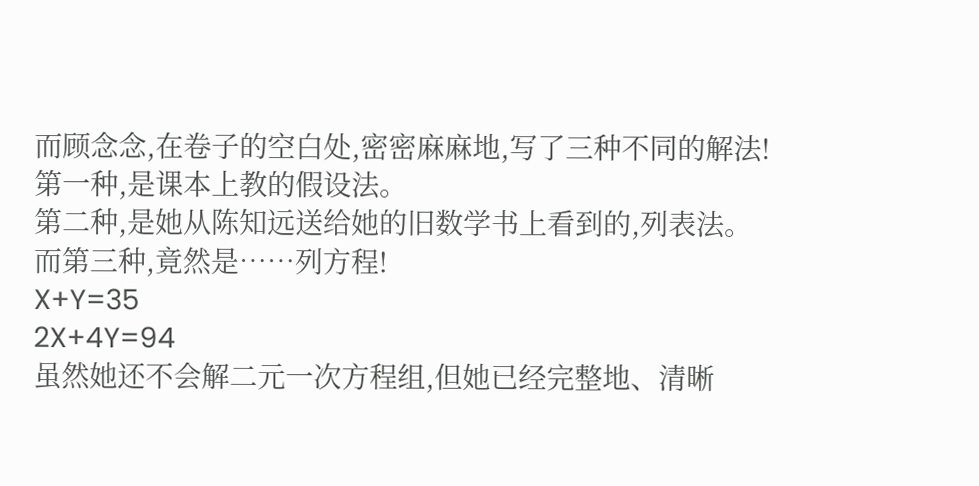而顾念念,在卷子的空白处,密密麻麻地,写了三种不同的解法!
第一种,是课本上教的假设法。
第二种,是她从陈知远送给她的旧数学书上看到的,列表法。
而第三种,竟然是……列方程!
X+Y=35
2X+4Y=94
虽然她还不会解二元一次方程组,但她已经完整地、清晰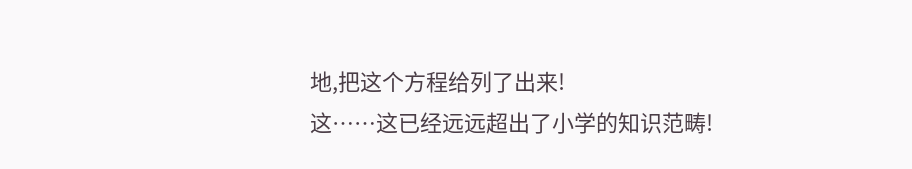地,把这个方程给列了出来!
这……这已经远远超出了小学的知识范畴!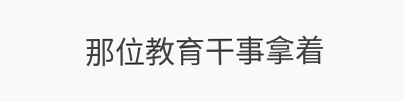那位教育干事拿着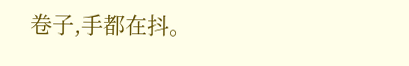卷子,手都在抖。